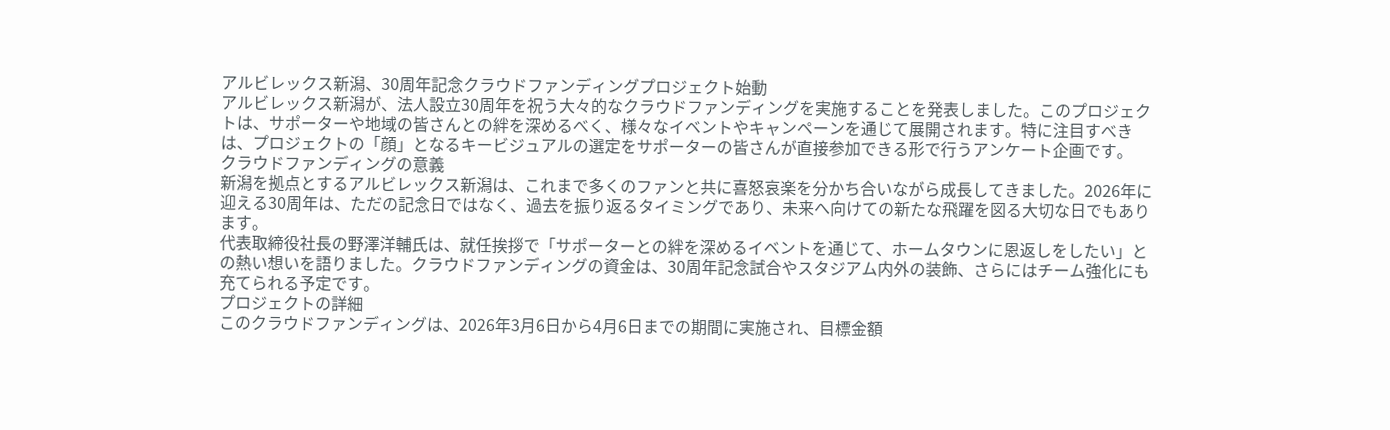アルビレックス新潟、30周年記念クラウドファンディングプロジェクト始動
アルビレックス新潟が、法人設立30周年を祝う大々的なクラウドファンディングを実施することを発表しました。このプロジェクトは、サポーターや地域の皆さんとの絆を深めるべく、様々なイベントやキャンペーンを通じて展開されます。特に注目すべきは、プロジェクトの「顔」となるキービジュアルの選定をサポーターの皆さんが直接参加できる形で行うアンケート企画です。
クラウドファンディングの意義
新潟を拠点とするアルビレックス新潟は、これまで多くのファンと共に喜怒哀楽を分かち合いながら成長してきました。2026年に迎える30周年は、ただの記念日ではなく、過去を振り返るタイミングであり、未来へ向けての新たな飛躍を図る大切な日でもあります。
代表取締役社長の野澤洋輔氏は、就任挨拶で「サポーターとの絆を深めるイベントを通じて、ホームタウンに恩返しをしたい」との熱い想いを語りました。クラウドファンディングの資金は、30周年記念試合やスタジアム内外の装飾、さらにはチーム強化にも充てられる予定です。
プロジェクトの詳細
このクラウドファンディングは、2026年3月6日から4月6日までの期間に実施され、目標金額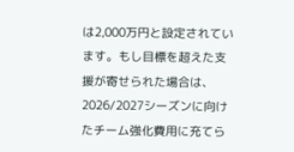は2,000万円と設定されています。もし目標を超えた支援が寄せられた場合は、2026/2027シーズンに向けたチーム強化費用に充てら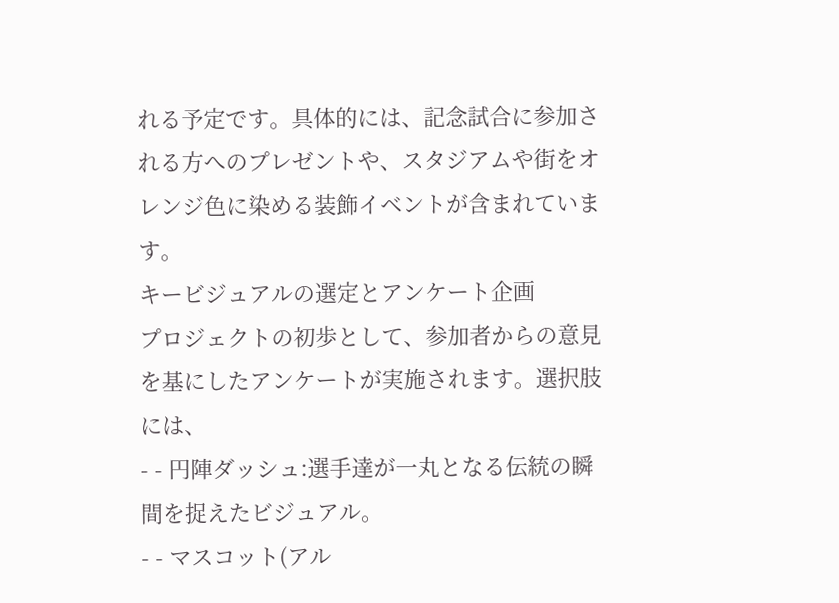れる予定です。具体的には、記念試合に参加される方へのプレゼントや、スタジアムや街をオレンジ色に染める装飾イベントが含まれています。
キービジュアルの選定とアンケート企画
プロジェクトの初歩として、参加者からの意見を基にしたアンケートが実施されます。選択肢には、
- - 円陣ダッシュ:選手達が一丸となる伝統の瞬間を捉えたビジュアル。
- - マスコット(アル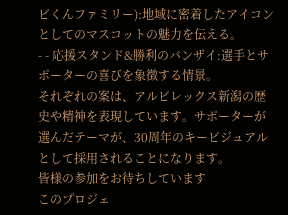ビくんファミリー):地域に密着したアイコンとしてのマスコットの魅力を伝える。
- - 応援スタンド&勝利のバンザイ:選手とサポーターの喜びを象徴する情景。
それぞれの案は、アルビレックス新潟の歴史や精神を表現しています。サポーターが選んだテーマが、30周年のキービジュアルとして採用されることになります。
皆様の参加をお待ちしています
このプロジェ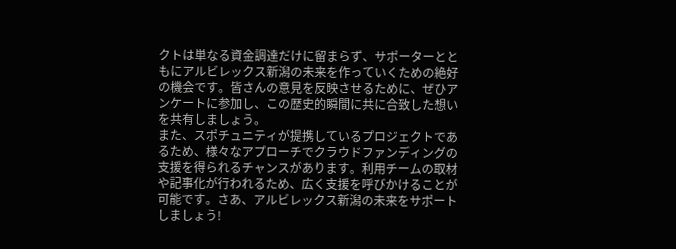クトは単なる資金調達だけに留まらず、サポーターとともにアルビレックス新潟の未来を作っていくための絶好の機会です。皆さんの意見を反映させるために、ぜひアンケートに参加し、この歴史的瞬間に共に合致した想いを共有しましょう。
また、スポチュニティが提携しているプロジェクトであるため、様々なアプローチでクラウドファンディングの支援を得られるチャンスがあります。利用チームの取材や記事化が行われるため、広く支援を呼びかけることが可能です。さあ、アルビレックス新潟の未来をサポートしましょう!